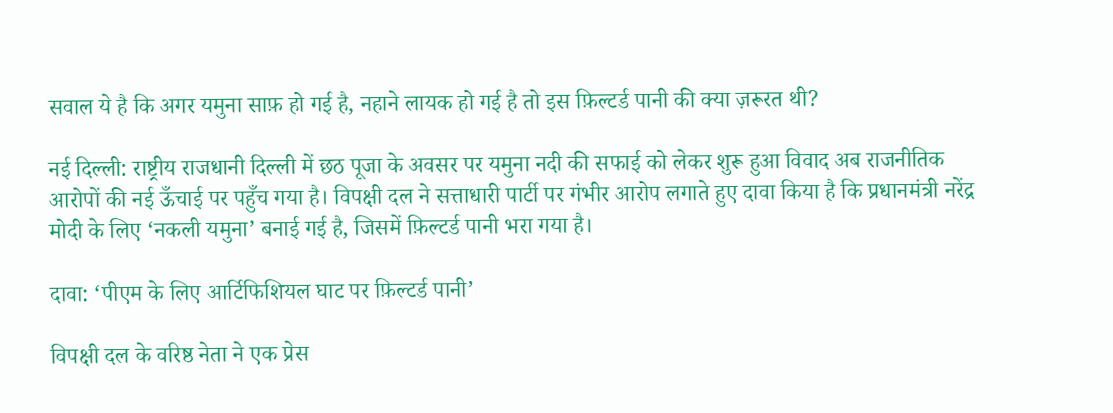सवाल ये है कि अगर यमुना साफ़ हो गई है, नहाने लायक हो गई है तो इस फ़िल्टर्ड पानी की क्या ज़रूरत थी?

नई दिल्ली: राष्ट्रीय राजधानी दिल्ली में छठ पूजा के अवसर पर यमुना नदी की सफाई को लेकर शुरू हुआ विवाद अब राजनीतिक आरोपों की नई ऊँचाई पर पहुँच गया है। विपक्षी दल ने सत्ताधारी पार्टी पर गंभीर आरोप लगाते हुए दावा किया है कि प्रधानमंत्री नरेंद्र मोदी के लिए ‘नकली यमुना’ बनाई गई है, जिसमें फ़िल्टर्ड पानी भरा गया है।

दावा: ‘पीएम के लिए आर्टिफिशियल घाट पर फ़िल्टर्ड पानी’

विपक्षी दल के वरिष्ठ नेता ने एक प्रेस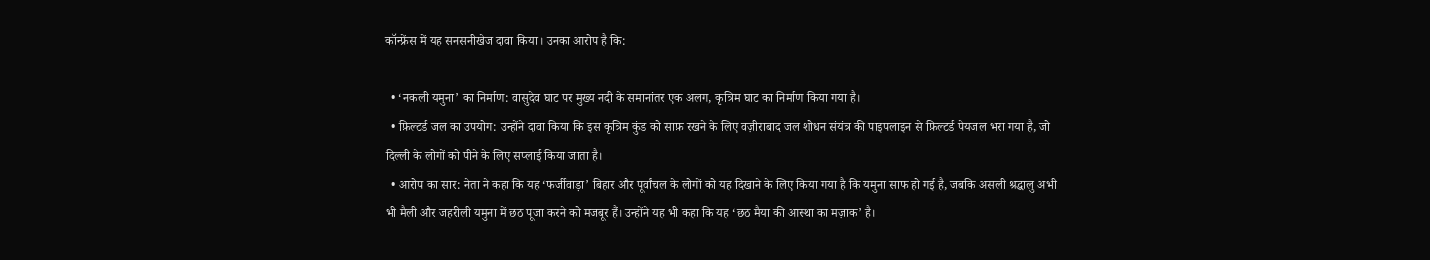कॉन्फ्रेंस में यह सनसनीखेज दावा किया। उनका आरोप है कि:

  • ‘नकली यमुना’ का निर्माण: वासुदेव घाट पर मुख्य नदी के समानांतर एक अलग, कृत्रिम घाट का निर्माण किया गया है।
  • फ़िल्टर्ड जल का उपयोग: उन्होंने दावा किया कि इस कृत्रिम कुंड को साफ़ रखने के लिए वज़ीराबाद जल शोधन संयंत्र की पाइपलाइन से फ़िल्टर्ड पेयजल भरा गया है, जो दिल्ली के लोगों को पीने के लिए सप्लाई किया जाता है।
  • आरोप का सार: नेता ने कहा कि यह ‘फर्जीवाड़ा’ बिहार और पूर्वांचल के लोगों को यह दिखाने के लिए किया गया है कि यमुना साफ हो गई है, जबकि असली श्रद्धालु अभी भी मैली और जहरीली यमुना में छठ पूजा करने को मजबूर हैं। उन्होंने यह भी कहा कि यह ‘छठ मैया की आस्था का मज़ाक’ है।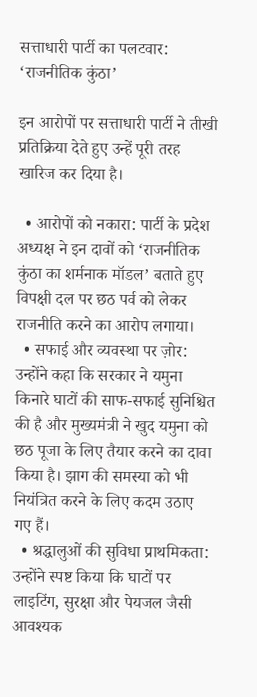सत्ताधारी पार्टी का पलटवार: ‘राजनीतिक कुंठा’

इन आरोपों पर सत्ताधारी पार्टी ने तीखी प्रतिक्रिया देते हुए उन्हें पूरी तरह खारिज कर दिया है।

  • आरोपों को नकारा: पार्टी के प्रदेश अध्यक्ष ने इन दावों को ‘राजनीतिक कुंठा का शर्मनाक मॉडल’ बताते हुए विपक्षी दल पर छठ पर्व को लेकर राजनीति करने का आरोप लगाया।
  • सफाई और व्यवस्था पर ज़ोर: उन्होंने कहा कि सरकार ने यमुना किनारे घाटों की साफ-सफाई सुनिश्चित की है और मुख्यमंत्री ने खुद यमुना को छठ पूजा के लिए तैयार करने का दावा किया है। झाग की समस्या को भी नियंत्रित करने के लिए कदम उठाए गए हैं।
  • श्रद्धालुओं की सुविधा प्राथमिकता: उन्होंने स्पष्ट किया कि घाटों पर लाइटिंग, सुरक्षा और पेयजल जैसी आवश्यक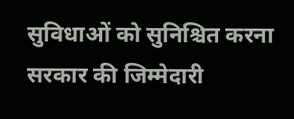सुविधाओं को सुनिश्चित करना सरकार की जिम्मेदारी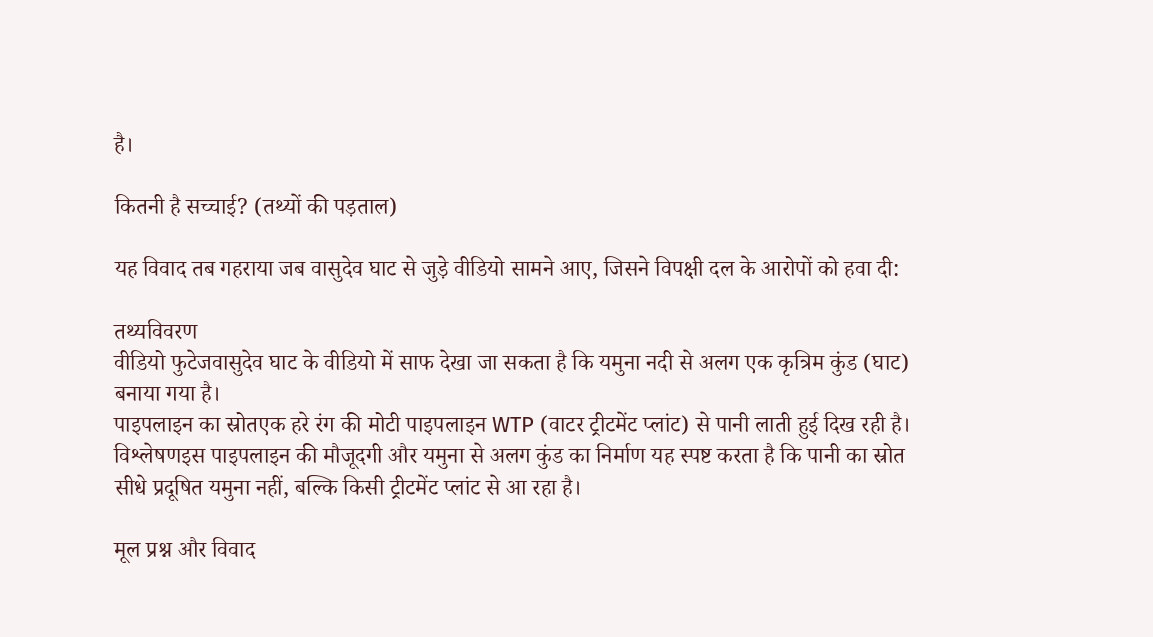है।

कितनी है सच्चाई? (तथ्यों की पड़ताल)

यह विवाद तब गहराया जब वासुदेव घाट से जुड़े वीडियो सामने आए, जिसने विपक्षी दल के आरोपों को हवा दी:

तथ्यविवरण
वीडियो फुटेजवासुदेव घाट के वीडियो में साफ देखा जा सकता है कि यमुना नदी से अलग एक कृत्रिम कुंड (घाट) बनाया गया है।
पाइपलाइन का स्रोतएक हरे रंग की मोटी पाइपलाइन WTP (वाटर ट्रीटमेंट प्लांट) से पानी लाती हुई दिख रही है।
विश्लेषणइस पाइपलाइन की मौजूदगी और यमुना से अलग कुंड का निर्माण यह स्पष्ट करता है कि पानी का स्रोत सीधे प्रदूषित यमुना नहीं, बल्कि किसी ट्रीटमेंट प्लांट से आ रहा है।

मूल प्रश्न और विवाद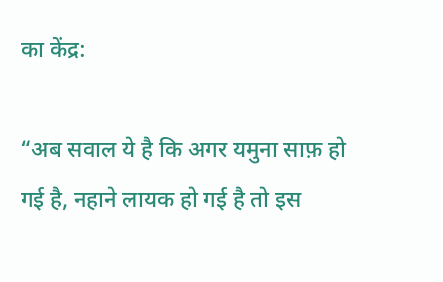का केंद्र:

“अब सवाल ये है कि अगर यमुना साफ़ हो गई है, नहाने लायक हो गई है तो इस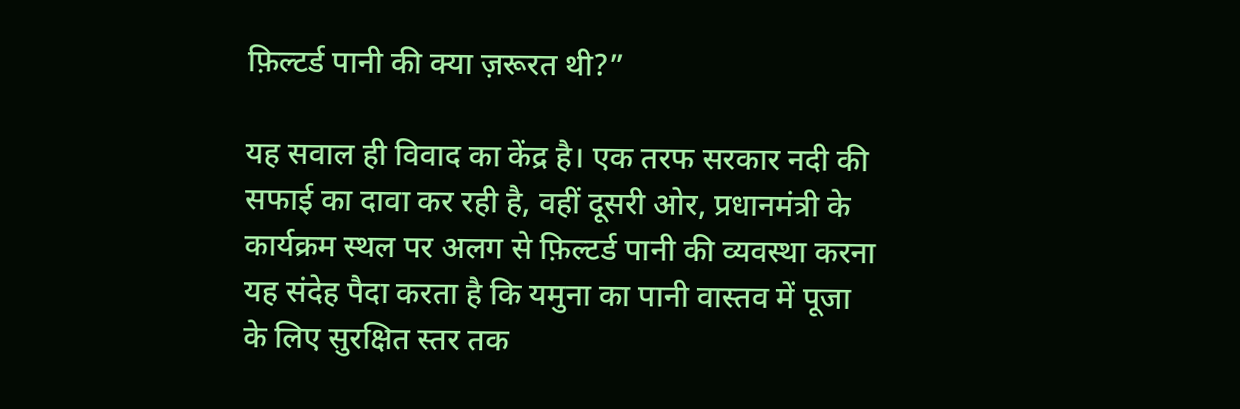फ़िल्टर्ड पानी की क्या ज़रूरत थी?”

यह सवाल ही विवाद का केंद्र है। एक तरफ सरकार नदी की सफाई का दावा कर रही है, वहीं दूसरी ओर, प्रधानमंत्री के कार्यक्रम स्थल पर अलग से फ़िल्टर्ड पानी की व्यवस्था करना यह संदेह पैदा करता है कि यमुना का पानी वास्तव में पूजा के लिए सुरक्षित स्तर तक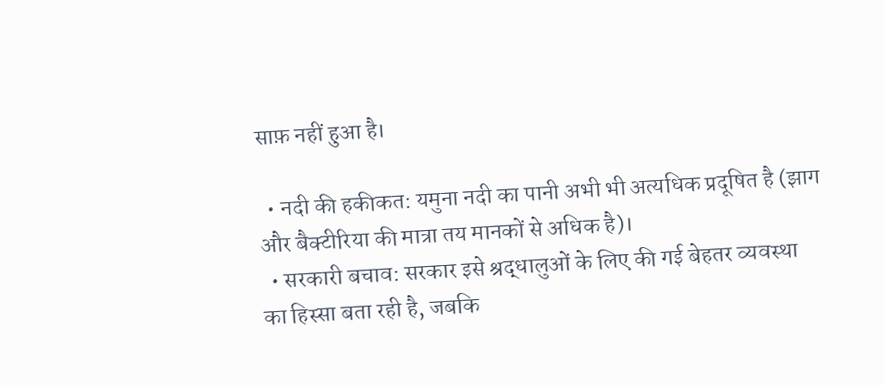साफ़ नहीं हुआ है।

  • नदी की हकीकत: यमुना नदी का पानी अभी भी अत्यधिक प्रदूषित है (झाग और बैक्टीरिया की मात्रा तय मानकों से अधिक है)।
  • सरकारी बचाव: सरकार इसे श्रद्धालुओं के लिए की गई बेहतर व्यवस्था का हिस्सा बता रही है, जबकि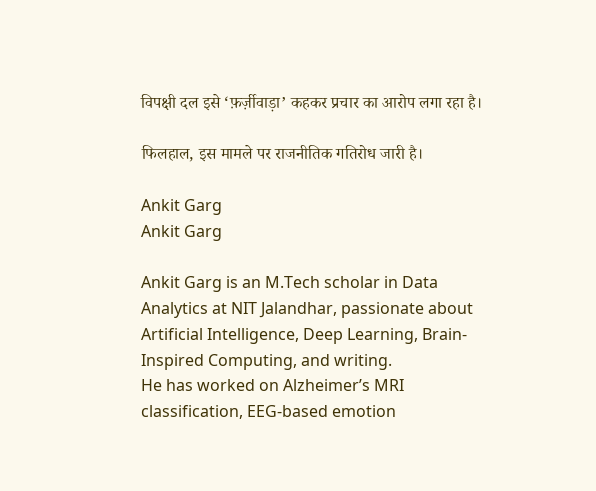विपक्षी दल इसे ‘फ़र्ज़ीवाड़ा’ कहकर प्रचार का आरोप लगा रहा है।

फिलहाल, इस मामले पर राजनीतिक गतिरोध जारी है।

Ankit Garg
Ankit Garg

Ankit Garg is an M.Tech scholar in Data Analytics at NIT Jalandhar, passionate about Artificial Intelligence, Deep Learning, Brain-Inspired Computing, and writing.
He has worked on Alzheimer’s MRI classification, EEG-based emotion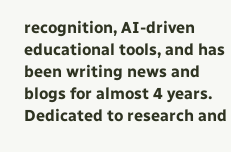recognition, AI-driven educational tools, and has been writing news and blogs for almost 4 years.
Dedicated to research and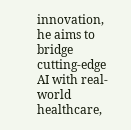innovation, he aims to bridge cutting-edge AI with real-world healthcare,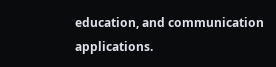education, and communication applications.